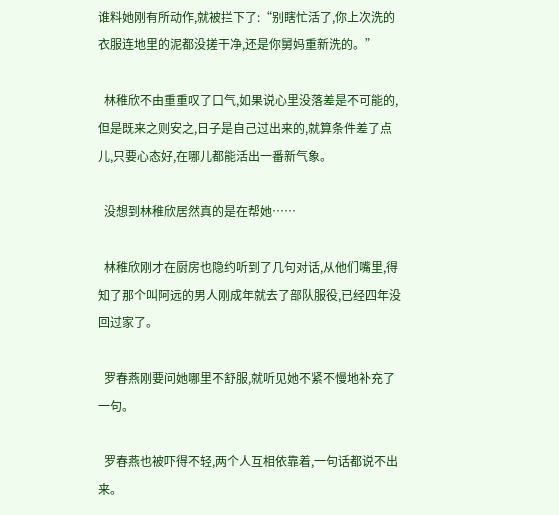谁料她刚有所动作,就被拦下了:“别瞎忙活了,你上次洗的衣服连地里的泥都没搓干净,还是你舅妈重新洗的。”

  林稚欣不由重重叹了口气,如果说心里没落差是不可能的,但是既来之则安之,日子是自己过出来的,就算条件差了点儿,只要心态好,在哪儿都能活出一番新气象。

  没想到林稚欣居然真的是在帮她……

  林稚欣刚才在厨房也隐约听到了几句对话,从他们嘴里,得知了那个叫阿远的男人刚成年就去了部队服役,已经四年没回过家了。

  罗春燕刚要问她哪里不舒服,就听见她不紧不慢地补充了一句。

  罗春燕也被吓得不轻,两个人互相依靠着,一句话都说不出来。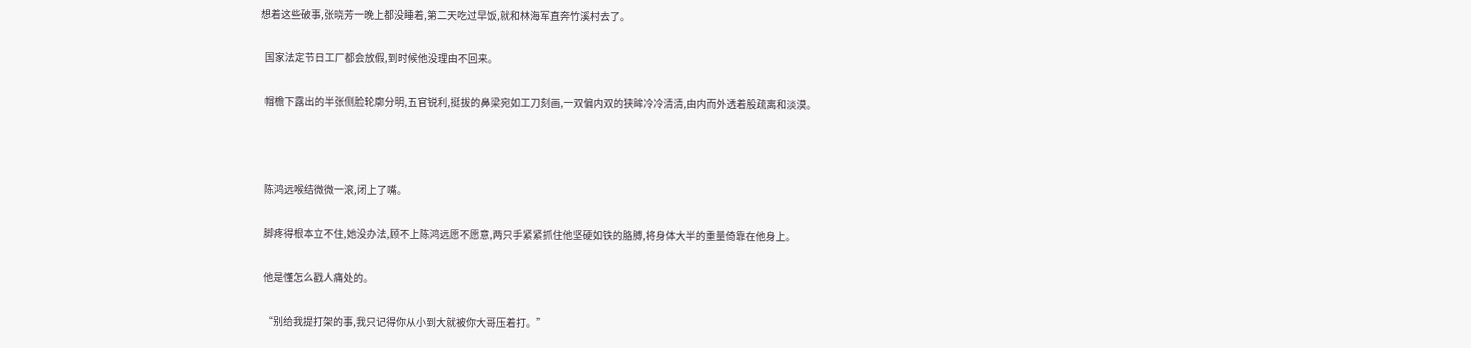想着这些破事,张晓芳一晚上都没睡着,第二天吃过早饭,就和林海军直奔竹溪村去了。

  国家法定节日工厂都会放假,到时候他没理由不回来。

  帽檐下露出的半张侧脸轮廓分明,五官锐利,挺拔的鼻梁宛如工刀刻画,一双偏内双的狭眸冷冷清清,由内而外透着股疏离和淡漠。



  陈鸿远喉结微微一滚,闭上了嘴。

  脚疼得根本立不住,她没办法,顾不上陈鸿远愿不愿意,两只手紧紧抓住他坚硬如铁的胳膊,将身体大半的重量倚靠在他身上。

  他是懂怎么戳人痛处的。

  “别给我提打架的事,我只记得你从小到大就被你大哥压着打。”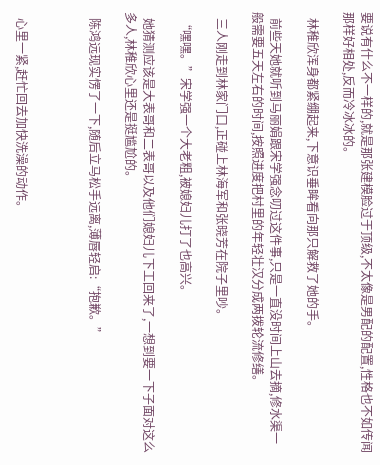要说有什么不一样的,就是那张建模脸过于顶级,不太像是男配的配置,性格也不如传闻那样好相处,反而冷冰冰的。

  林稚欣浑身都紧绷起来,下意识垂眸看向那只解救了她的手。

  前些天她就听到马丽娟跟宋学强念叨过这件事,只是一直没时间上山去摘,修水渠一般需要五天左右的时间,按照进度把村里的年轻壮汉分成两拨轮流修缮。

  三人刚走到林家门口,正碰上林海军和张晓芳在院子里吵。

  “嘿嘿。”宋学强一个大老粗,被媳妇儿打了也高兴。

  她猜测应该是大表哥和二表哥以及他们媳妇儿下工回来了,一想到要一下子面对这么多人,林稚欣心里还是挺尴尬的。

  陈鸿远现实愣了一下,随后立马松手远离,薄唇轻启:“抱歉。”



  心里一紧,赶忙回去加快洗澡的动作。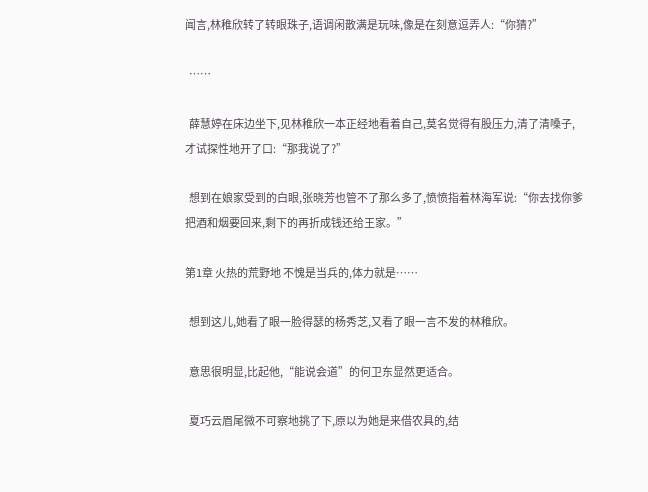闻言,林稚欣转了转眼珠子,语调闲散满是玩味,像是在刻意逗弄人:“你猜?”

  ……

  薛慧婷在床边坐下,见林稚欣一本正经地看着自己,莫名觉得有股压力,清了清嗓子,才试探性地开了口:“那我说了?”

  想到在娘家受到的白眼,张晓芳也管不了那么多了,愤愤指着林海军说:“你去找你爹把酒和烟要回来,剩下的再折成钱还给王家。”

第1章 火热的荒野地 不愧是当兵的,体力就是……

  想到这儿,她看了眼一脸得瑟的杨秀芝,又看了眼一言不发的林稚欣。

  意思很明显,比起他,“能说会道”的何卫东显然更适合。

  夏巧云眉尾微不可察地挑了下,原以为她是来借农具的,结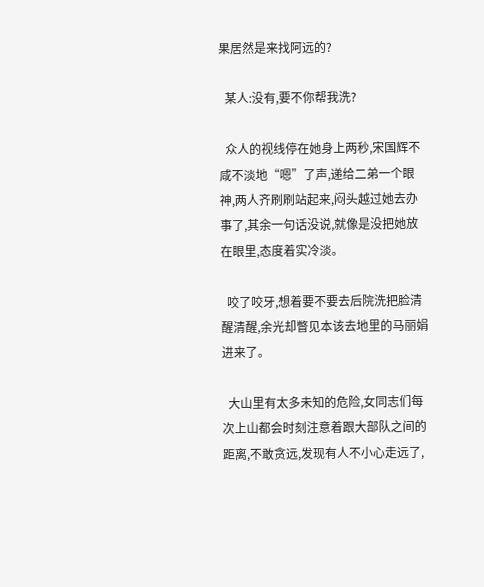果居然是来找阿远的?

  某人:没有,要不你帮我洗?

  众人的视线停在她身上两秒,宋国辉不咸不淡地“嗯”了声,递给二弟一个眼神,两人齐刷刷站起来,闷头越过她去办事了,其余一句话没说,就像是没把她放在眼里,态度着实冷淡。

  咬了咬牙,想着要不要去后院洗把脸清醒清醒,余光却瞥见本该去地里的马丽娟进来了。

  大山里有太多未知的危险,女同志们每次上山都会时刻注意着跟大部队之间的距离,不敢贪远,发现有人不小心走远了,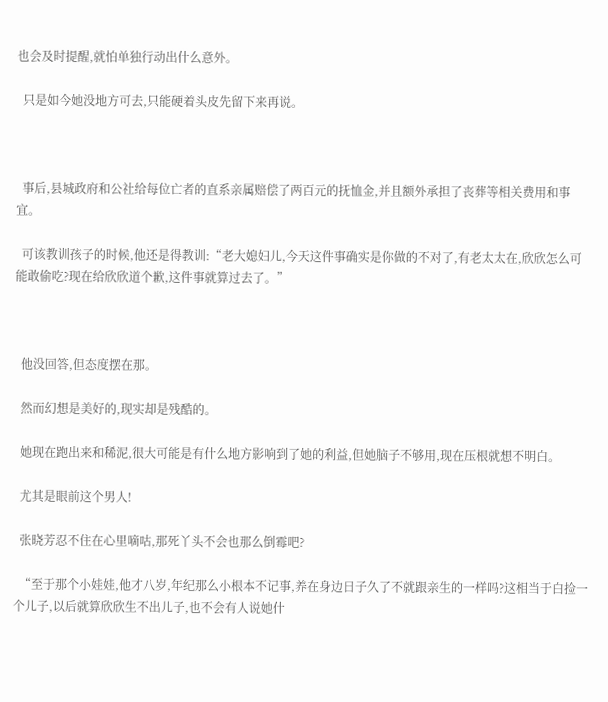也会及时提醒,就怕单独行动出什么意外。

  只是如今她没地方可去,只能硬着头皮先留下来再说。



  事后,县城政府和公社给每位亡者的直系亲属赔偿了两百元的抚恤金,并且额外承担了丧葬等相关费用和事宜。

  可该教训孩子的时候,他还是得教训:“老大媳妇儿,今天这件事确实是你做的不对了,有老太太在,欣欣怎么可能敢偷吃?现在给欣欣道个歉,这件事就算过去了。”



  他没回答,但态度摆在那。

  然而幻想是美好的,现实却是残酷的。

  她现在跑出来和稀泥,很大可能是有什么地方影响到了她的利益,但她脑子不够用,现在压根就想不明白。

  尤其是眼前这个男人!

  张晓芳忍不住在心里嘀咕,那死丫头不会也那么倒霉吧?

  “至于那个小娃娃,他才八岁,年纪那么小根本不记事,养在身边日子久了不就跟亲生的一样吗?这相当于白捡一个儿子,以后就算欣欣生不出儿子,也不会有人说她什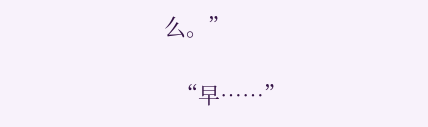么。”

  “早……”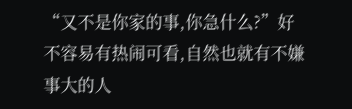“又不是你家的事,你急什么?”好不容易有热闹可看,自然也就有不嫌事大的人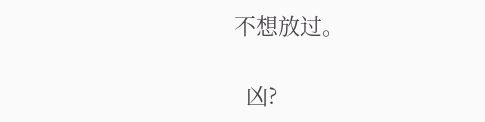不想放过。

  凶?